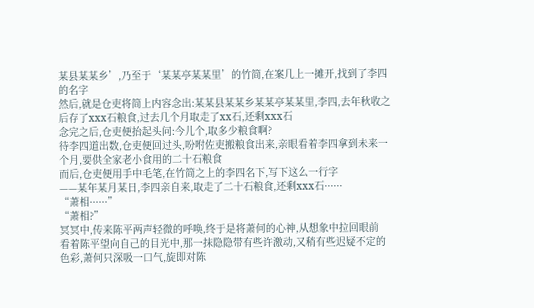某县某某乡’,乃至于‘某某亭某某里’的竹简,在案几上一摊开,找到了李四的名字
然后,就是仓吏将简上内容念出:某某县某某乡某某亭某某里,李四,去年秋收之后存了xxx石粮食,过去几个月取走了xx石,还剩xxx石
念完之后,仓吏便抬起头问:今儿个,取多少粮食啊?
待李四道出数,仓吏便回过头,吩咐佐吏搬粮食出来,亲眼看着李四拿到未来一个月,要供全家老小食用的二十石粮食
而后,仓吏便用手中毛笔,在竹简之上的李四名下,写下这么一行字
——某年某月某日,李四亲自来,取走了二十石粮食,还剩xxx石······
“萧相······”
“萧相?”
冥冥中,传来陈平两声轻微的呼唤,终于是将萧何的心神,从想象中拉回眼前
看着陈平望向自己的目光中,那一抹隐隐带有些许激动,又稍有些迟疑不定的色彩,萧何只深吸一口气,旋即对陈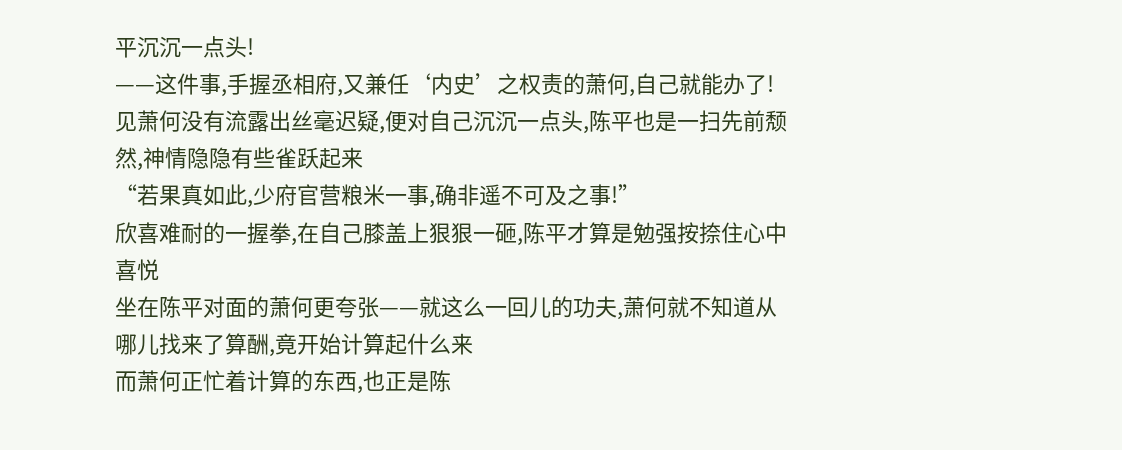平沉沉一点头!
——这件事,手握丞相府,又兼任‘内史’之权责的萧何,自己就能办了!
见萧何没有流露出丝毫迟疑,便对自己沉沉一点头,陈平也是一扫先前颓然,神情隐隐有些雀跃起来
“若果真如此,少府官营粮米一事,确非遥不可及之事!”
欣喜难耐的一握拳,在自己膝盖上狠狠一砸,陈平才算是勉强按捺住心中喜悦
坐在陈平对面的萧何更夸张——就这么一回儿的功夫,萧何就不知道从哪儿找来了算酬,竟开始计算起什么来
而萧何正忙着计算的东西,也正是陈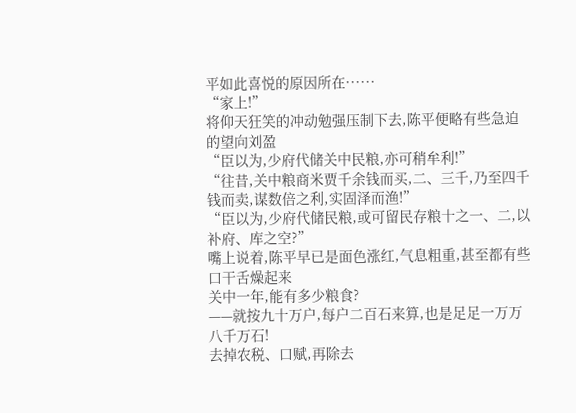平如此喜悦的原因所在······
“家上!”
将仰天狂笑的冲动勉强压制下去,陈平便略有些急迫的望向刘盈
“臣以为,少府代储关中民粮,亦可稍牟利!”
“往昔,关中粮商米贾千余钱而买,二、三千,乃至四千钱而卖,谋数倍之利,实固泽而渔!”
“臣以为,少府代储民粮,或可留民存粮十之一、二,以补府、库之空?”
嘴上说着,陈平早已是面色涨红,气息粗重,甚至都有些口干舌燥起来
关中一年,能有多少粮食?
——就按九十万户,每户二百石来算,也是足足一万万八千万石!
去掉农税、口赋,再除去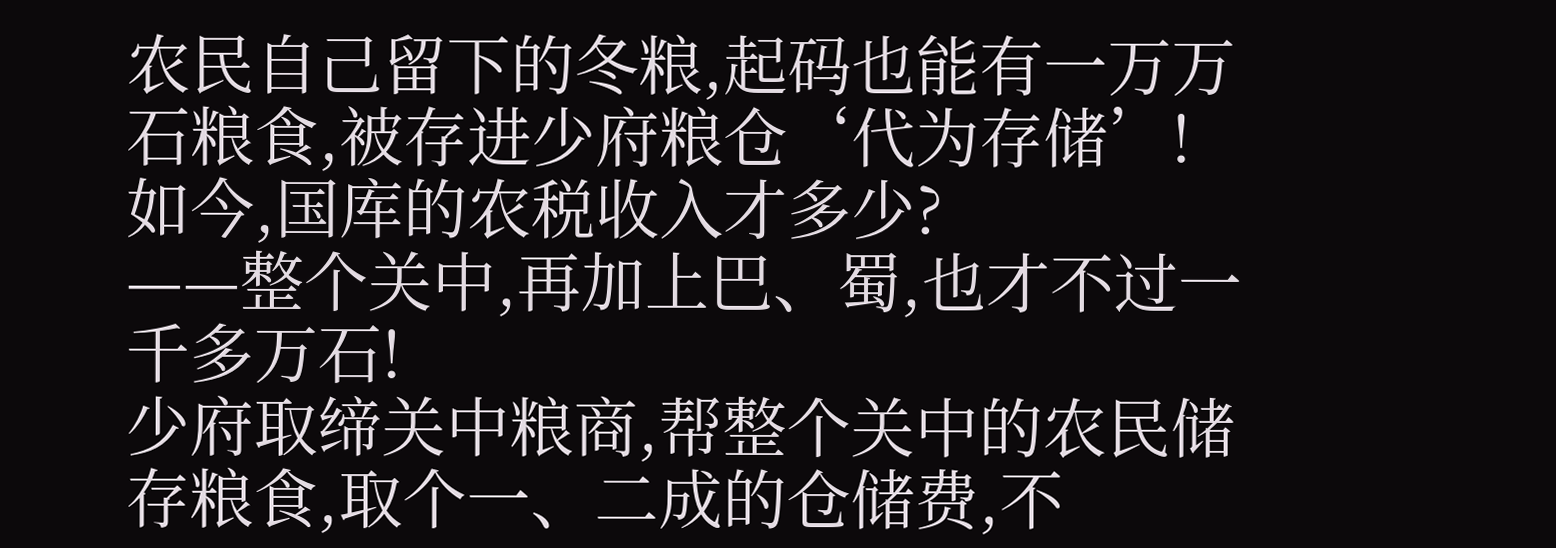农民自己留下的冬粮,起码也能有一万万石粮食,被存进少府粮仓‘代为存储’!
如今,国库的农税收入才多少?
——整个关中,再加上巴、蜀,也才不过一千多万石!
少府取缔关中粮商,帮整个关中的农民储存粮食,取个一、二成的仓储费,不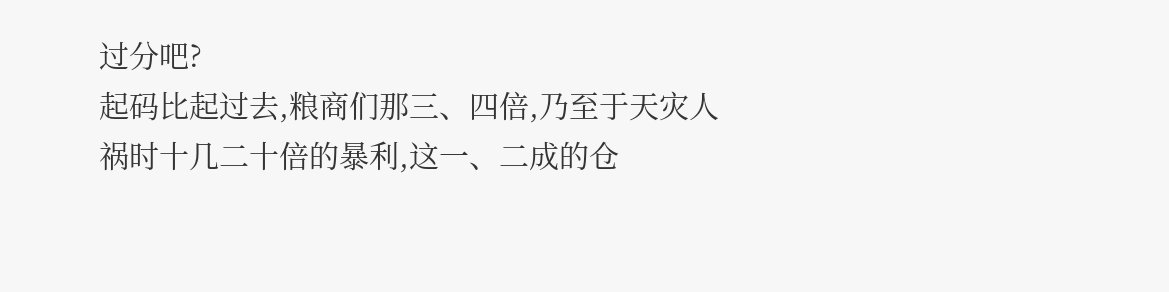过分吧?
起码比起过去,粮商们那三、四倍,乃至于天灾人祸时十几二十倍的暴利,这一、二成的仓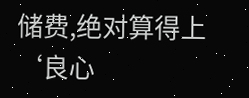储费,绝对算得上‘良心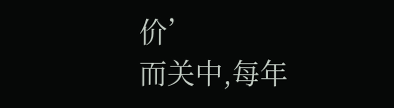价’
而关中,每年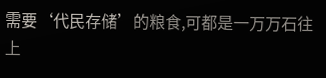需要‘代民存储’的粮食,可都是一万万石往上